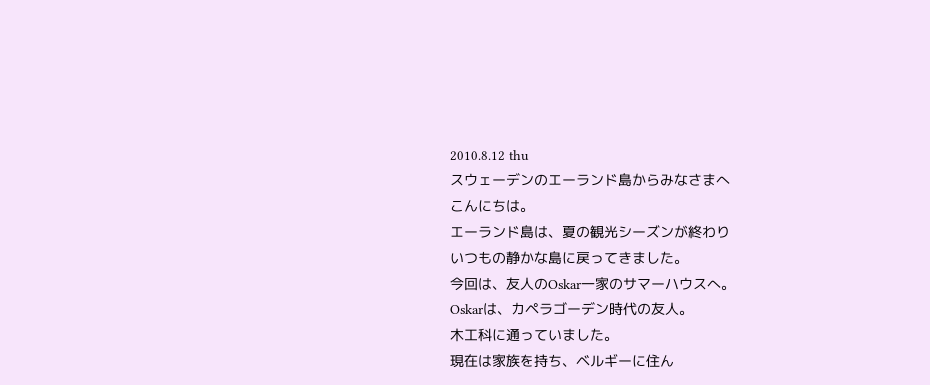2010.8.12 thu
スウェーデンのエーランド島からみなさまへ
こんにちは。
エーランド島は、夏の観光シーズンが終わり
いつもの静かな島に戻ってきました。
今回は、友人のOskar一家のサマーハウスへ。
Oskarは、カペラゴーデン時代の友人。
木工科に通っていました。
現在は家族を持ち、ベルギーに住ん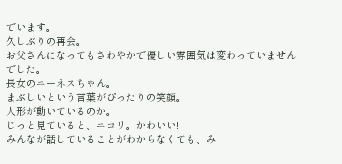でいます。
久しぶりの再会。
お父さんになってもさわやかで優しい雰囲気は変わっていませんでした。
長女のニーネスちゃん。
まぶしいという言葉がぴったりの笑顔。
人形が動いているのか。
じっと見ていると、ニコリ。かわいい!
みんなが話していることがわからなくても、み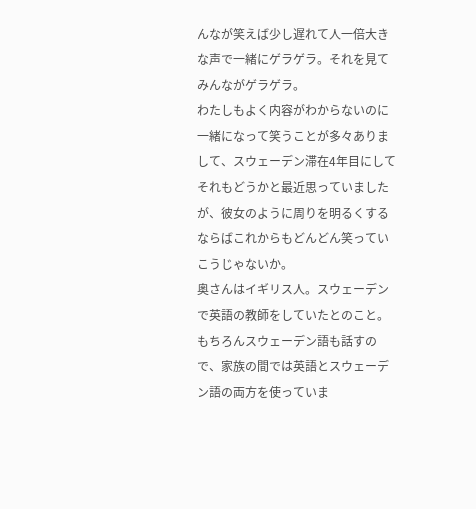んなが笑えば少し遅れて人一倍大きな声で一緒にゲラゲラ。それを見てみんながゲラゲラ。
わたしもよく内容がわからないのに一緒になって笑うことが多々ありまして、スウェーデン滞在4年目にしてそれもどうかと最近思っていましたが、彼女のように周りを明るくするならばこれからもどんどん笑っていこうじゃないか。
奥さんはイギリス人。スウェーデンで英語の教師をしていたとのこと。
もちろんスウェーデン語も話すので、家族の間では英語とスウェーデン語の両方を使っていま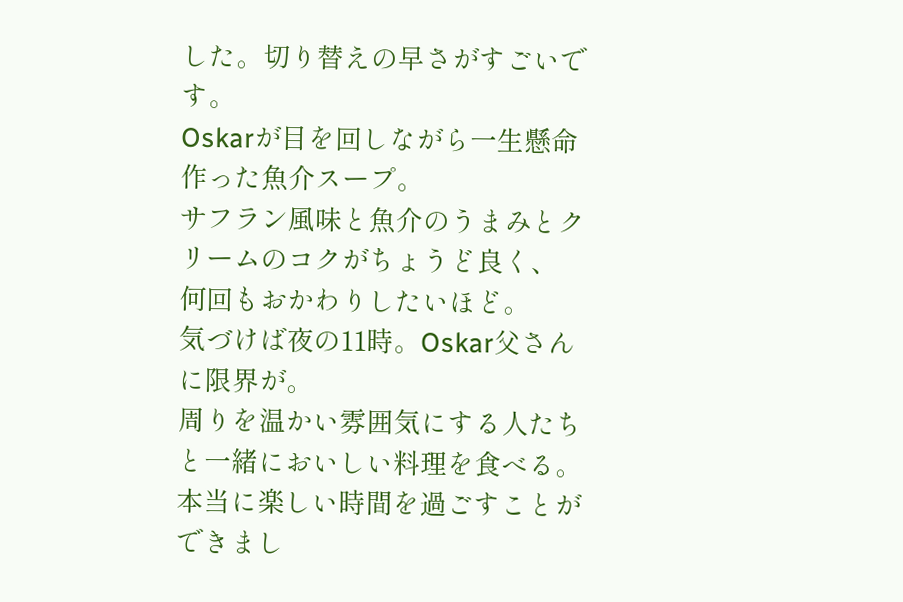した。切り替えの早さがすごいです。
Oskarが目を回しながら一生懸命作った魚介スープ。
サフラン風味と魚介のうまみとクリームのコクがちょうど良く、
何回もおかわりしたいほど。
気づけば夜の11時。Oskar父さんに限界が。
周りを温かい雰囲気にする人たちと一緒においしい料理を食べる。
本当に楽しい時間を過ごすことができまし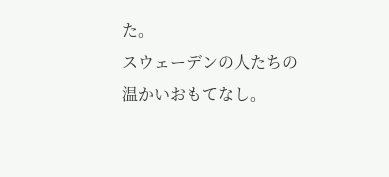た。
スウェーデンの人たちの温かいおもてなし。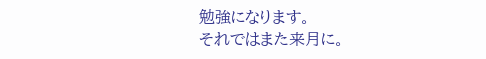勉強になります。
それではまた来月に。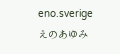eno.sverige
えのあゆみ